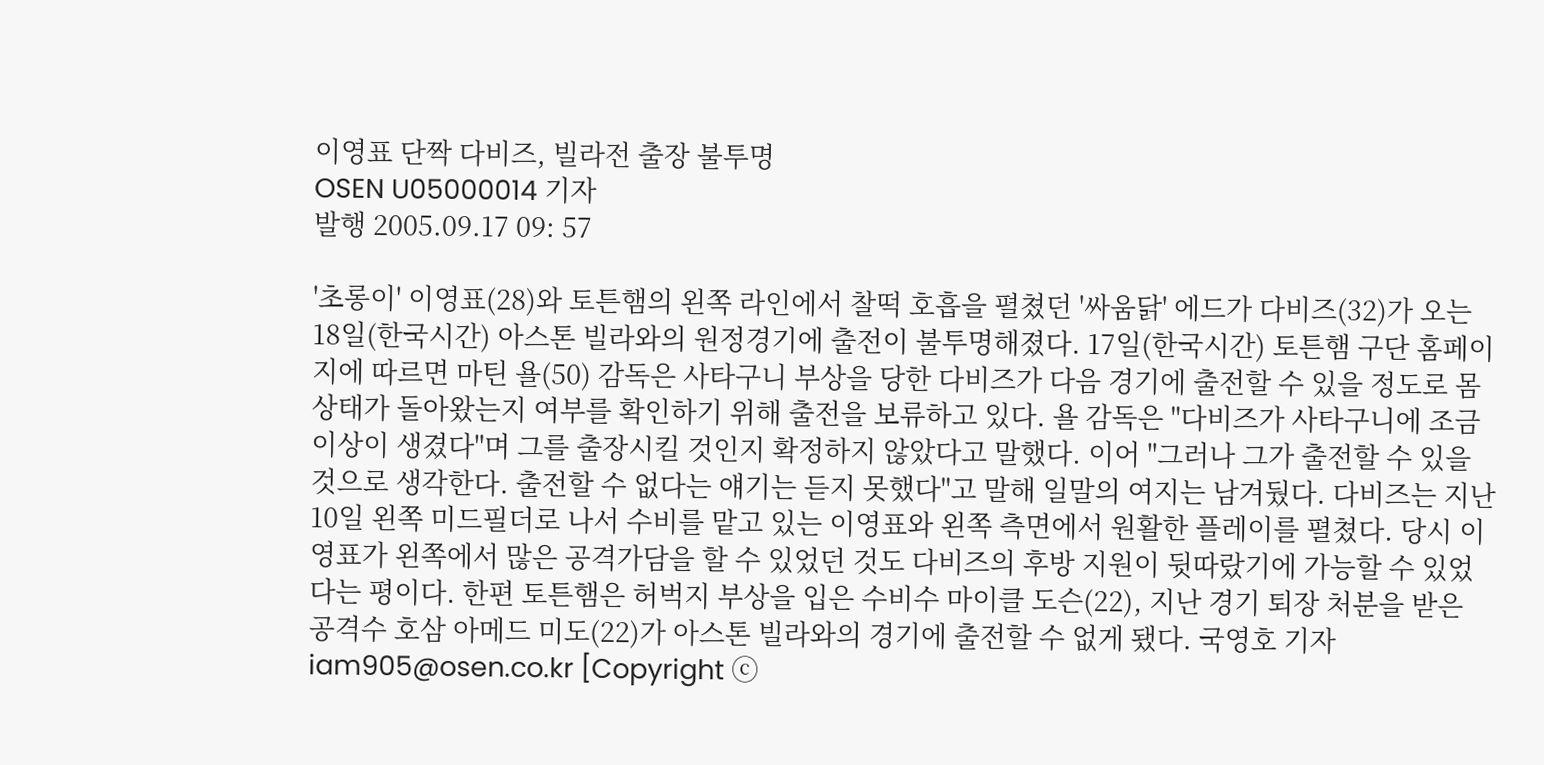이영표 단짝 다비즈, 빌라전 출장 불투명
OSEN U05000014 기자
발행 2005.09.17 09: 57

'초롱이' 이영표(28)와 토튼햄의 왼쪽 라인에서 찰떡 호흡을 펼쳤던 '싸움닭' 에드가 다비즈(32)가 오는 18일(한국시간) 아스톤 빌라와의 원정경기에 출전이 불투명해졌다. 17일(한국시간) 토튼햄 구단 홈페이지에 따르면 마틴 욜(50) 감독은 사타구니 부상을 당한 다비즈가 다음 경기에 출전할 수 있을 정도로 몸상태가 돌아왔는지 여부를 확인하기 위해 출전을 보류하고 있다. 욜 감독은 "다비즈가 사타구니에 조금 이상이 생겼다"며 그를 출장시킬 것인지 확정하지 않았다고 말했다. 이어 "그러나 그가 출전할 수 있을 것으로 생각한다. 출전할 수 없다는 얘기는 듣지 못했다"고 말해 일말의 여지는 남겨뒀다. 다비즈는 지난 10일 왼쪽 미드필더로 나서 수비를 맡고 있는 이영표와 왼쪽 측면에서 원활한 플레이를 펼쳤다. 당시 이영표가 왼쪽에서 많은 공격가담을 할 수 있었던 것도 다비즈의 후방 지원이 뒷따랐기에 가능할 수 있었다는 평이다. 한편 토튼햄은 허벅지 부상을 입은 수비수 마이클 도슨(22), 지난 경기 퇴장 처분을 받은 공격수 호삼 아메드 미도(22)가 아스톤 빌라와의 경기에 출전할 수 없게 됐다. 국영호 기자 iam905@osen.co.kr [Copyright ⓒ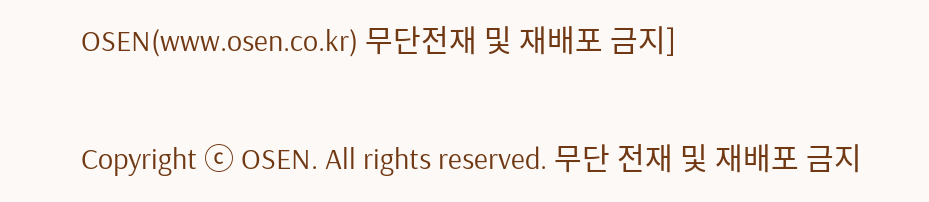OSEN(www.osen.co.kr) 무단전재 및 재배포 금지]

Copyright ⓒ OSEN. All rights reserved. 무단 전재 및 재배포 금지